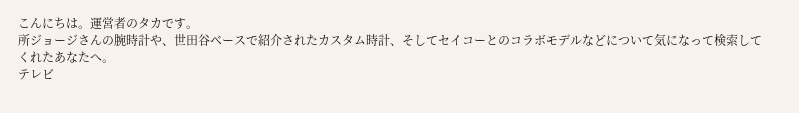こんにちは。運営者のタカです。
所ジョージさんの腕時計や、世田谷ベースで紹介されたカスタム時計、そしてセイコーとのコラボモデルなどについて気になって検索してくれたあなたへ。
テレビ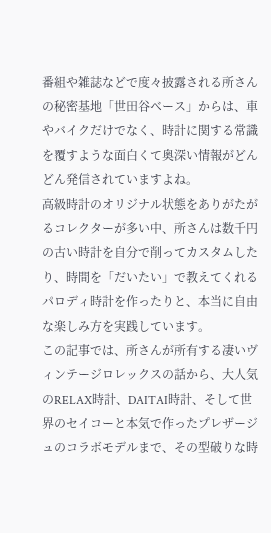番組や雑誌などで度々披露される所さんの秘密基地「世田谷ベース」からは、車やバイクだけでなく、時計に関する常識を覆すような面白くて奥深い情報がどんどん発信されていますよね。
高級時計のオリジナル状態をありがたがるコレクターが多い中、所さんは数千円の古い時計を自分で削ってカスタムしたり、時間を「だいたい」で教えてくれるパロディ時計を作ったりと、本当に自由な楽しみ方を実践しています。
この記事では、所さんが所有する凄いヴィンテージロレックスの話から、大人気のRELAX時計、DAITAI時計、そして世界のセイコーと本気で作ったプレザージュのコラボモデルまで、その型破りな時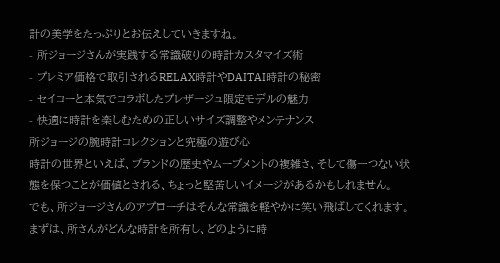計の美学をたっぷりとお伝えしていきますね。
- 所ジョージさんが実践する常識破りの時計カスタマイズ術
- プレミア価格で取引されるRELAX時計やDAITAI時計の秘密
- セイコーと本気でコラボしたプレザージュ限定モデルの魅力
- 快適に時計を楽しむための正しいサイズ調整やメンテナンス
所ジョージの腕時計コレクションと究極の遊び心
時計の世界といえば、ブランドの歴史やムーブメントの複雑さ、そして傷一つない状態を保つことが価値とされる、ちょっと堅苦しいイメージがあるかもしれません。
でも、所ジョージさんのアプローチはそんな常識を軽やかに笑い飛ばしてくれます。まずは、所さんがどんな時計を所有し、どのように時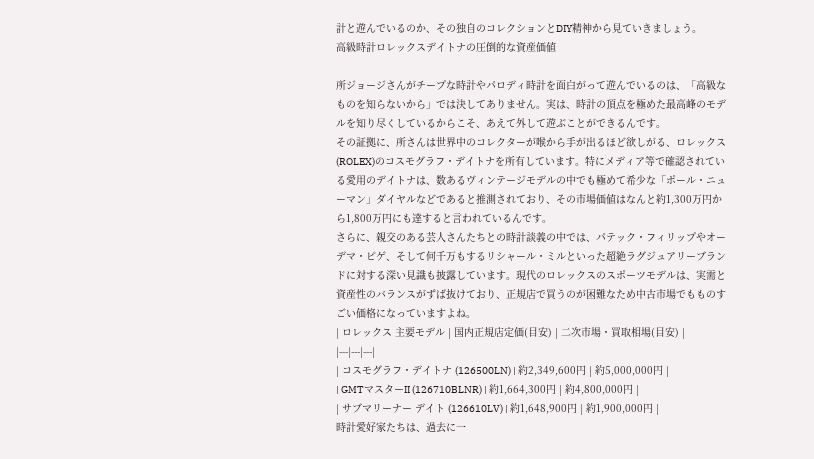計と遊んでいるのか、その独自のコレクションとDIY精神から見ていきましょう。
高級時計ロレックスデイトナの圧倒的な資産価値

所ジョージさんがチープな時計やパロディ時計を面白がって遊んでいるのは、「高級なものを知らないから」では決してありません。実は、時計の頂点を極めた最高峰のモデルを知り尽くしているからこそ、あえて外して遊ぶことができるんです。
その証拠に、所さんは世界中のコレクターが喉から手が出るほど欲しがる、ロレックス(ROLEX)のコスモグラフ・デイトナを所有しています。特にメディア等で確認されている愛用のデイトナは、数あるヴィンテージモデルの中でも極めて希少な「ポール・ニューマン」ダイヤルなどであると推測されており、その市場価値はなんと約1,300万円から1,800万円にも達すると言われているんです。
さらに、親交のある芸人さんたちとの時計談義の中では、パテック・フィリップやオーデマ・ピゲ、そして何千万もするリシャール・ミルといった超絶ラグジュアリーブランドに対する深い見識も披露しています。現代のロレックスのスポーツモデルは、実需と資産性のバランスがずば抜けており、正規店で買うのが困難なため中古市場でもものすごい価格になっていますよね。
| ロレックス 主要モデル | 国内正規店定価(目安) | 二次市場・買取相場(目安) |
|---|---|---|
| コスモグラフ・デイトナ (126500LN) | 約2,349,600円 | 約5,000,000円 |
| GMTマスターII (126710BLNR) | 約1,664,300円 | 約4,800,000円 |
| サブマリーナー デイト (126610LV) | 約1,648,900円 | 約1,900,000円 |
時計愛好家たちは、過去に一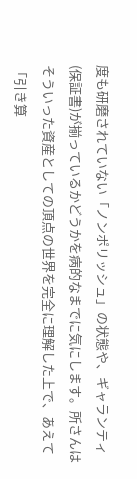度も研磨されていない「ノンポリッシュ」の状態や、ギャランティ(保証書)が揃っているかどうかを病的なまでに気にします。所さんはそういった資産としての頂点の世界を完全に理解した上で、あえて「引き算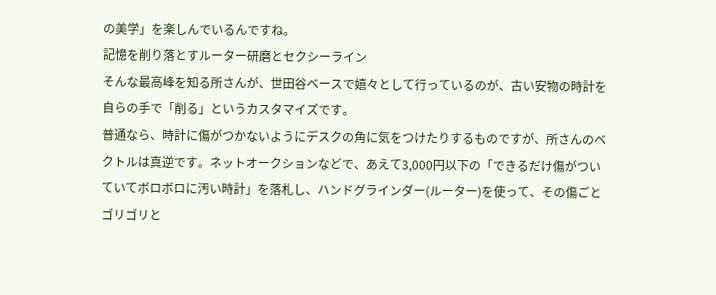の美学」を楽しんでいるんですね。
記憶を削り落とすルーター研磨とセクシーライン
そんな最高峰を知る所さんが、世田谷ベースで嬉々として行っているのが、古い安物の時計を自らの手で「削る」というカスタマイズです。
普通なら、時計に傷がつかないようにデスクの角に気をつけたりするものですが、所さんのベクトルは真逆です。ネットオークションなどで、あえて3,000円以下の「できるだけ傷がついていてボロボロに汚い時計」を落札し、ハンドグラインダー(ルーター)を使って、その傷ごとゴリゴリと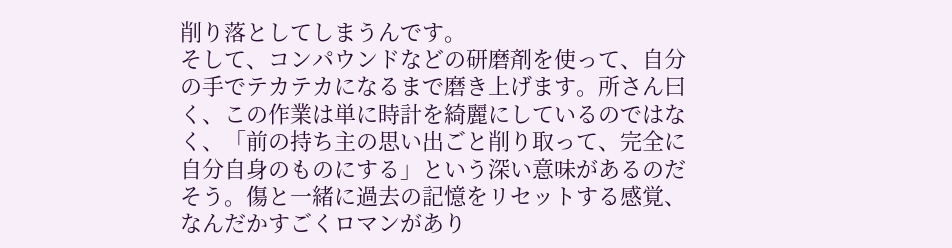削り落としてしまうんです。
そして、コンパウンドなどの研磨剤を使って、自分の手でテカテカになるまで磨き上げます。所さん曰く、この作業は単に時計を綺麗にしているのではなく、「前の持ち主の思い出ごと削り取って、完全に自分自身のものにする」という深い意味があるのだそう。傷と一緒に過去の記憶をリセットする感覚、なんだかすごくロマンがあり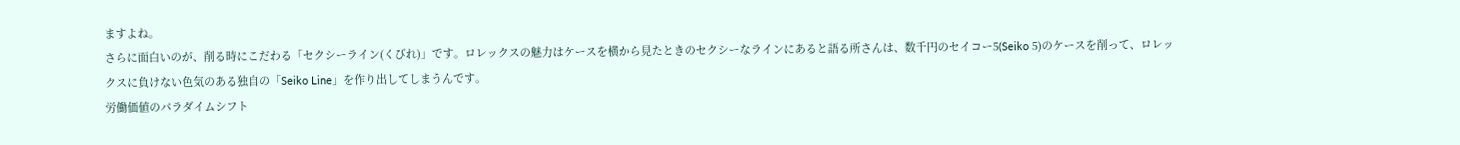ますよね。
さらに面白いのが、削る時にこだわる「セクシーライン(くびれ)」です。ロレックスの魅力はケースを横から見たときのセクシーなラインにあると語る所さんは、数千円のセイコー5(Seiko 5)のケースを削って、ロレックスに負けない色気のある独自の「Seiko Line」を作り出してしまうんです。
労働価値のパラダイムシフト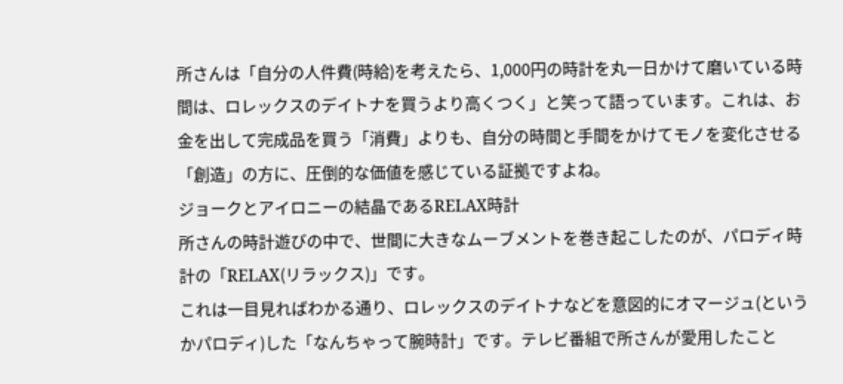所さんは「自分の人件費(時給)を考えたら、1,000円の時計を丸一日かけて磨いている時間は、ロレックスのデイトナを買うより高くつく」と笑って語っています。これは、お金を出して完成品を買う「消費」よりも、自分の時間と手間をかけてモノを変化させる「創造」の方に、圧倒的な価値を感じている証拠ですよね。
ジョークとアイロニーの結晶であるRELAX時計
所さんの時計遊びの中で、世間に大きなムーブメントを巻き起こしたのが、パロディ時計の「RELAX(リラックス)」です。
これは一目見ればわかる通り、ロレックスのデイトナなどを意図的にオマージュ(というかパロディ)した「なんちゃって腕時計」です。テレビ番組で所さんが愛用したこと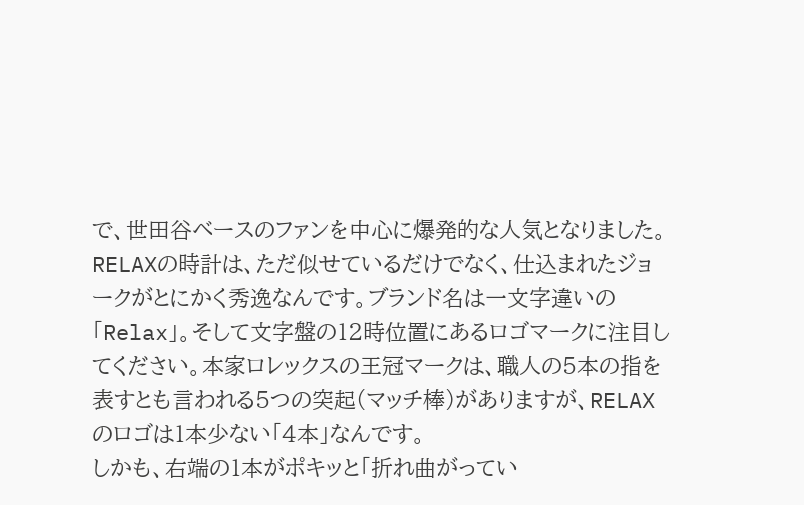で、世田谷ベースのファンを中心に爆発的な人気となりました。
RELAXの時計は、ただ似せているだけでなく、仕込まれたジョークがとにかく秀逸なんです。ブランド名は一文字違いの「Relax」。そして文字盤の12時位置にあるロゴマークに注目してください。本家ロレックスの王冠マークは、職人の5本の指を表すとも言われる5つの突起(マッチ棒)がありますが、RELAXのロゴは1本少ない「4本」なんです。
しかも、右端の1本がポキッと「折れ曲がってい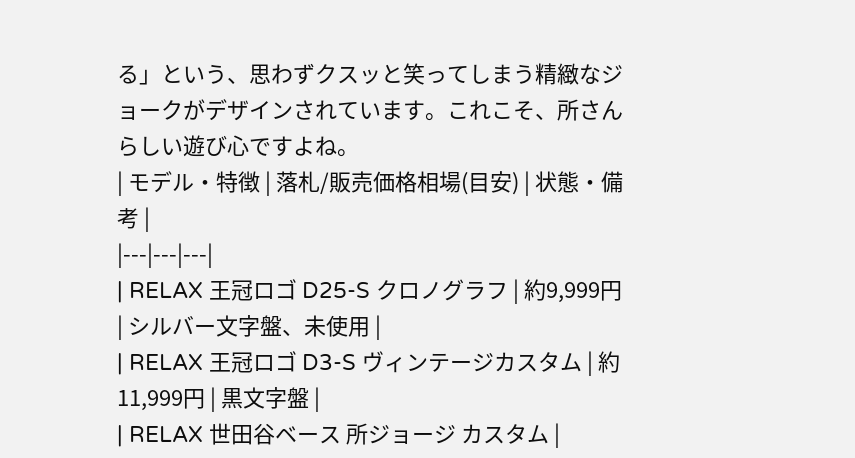る」という、思わずクスッと笑ってしまう精緻なジョークがデザインされています。これこそ、所さんらしい遊び心ですよね。
| モデル・特徴 | 落札/販売価格相場(目安) | 状態・備考 |
|---|---|---|
| RELAX 王冠ロゴ D25-S クロノグラフ | 約9,999円 | シルバー文字盤、未使用 |
| RELAX 王冠ロゴ D3-S ヴィンテージカスタム | 約11,999円 | 黒文字盤 |
| RELAX 世田谷ベース 所ジョージ カスタム |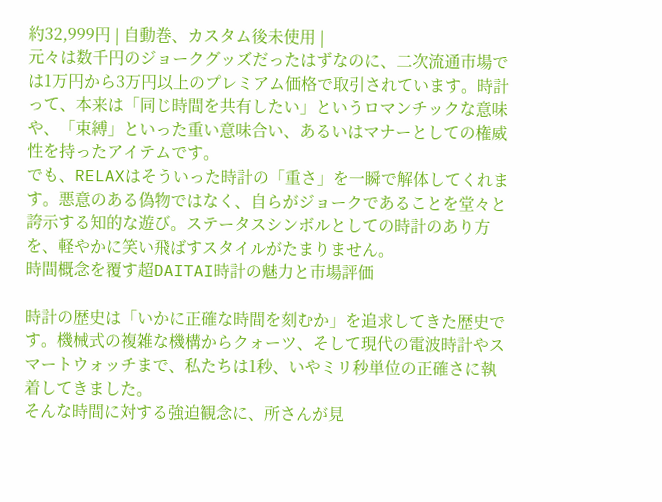約32,999円 | 自動巻、カスタム後未使用 |
元々は数千円のジョークグッズだったはずなのに、二次流通市場では1万円から3万円以上のプレミアム価格で取引されています。時計って、本来は「同じ時間を共有したい」というロマンチックな意味や、「束縛」といった重い意味合い、あるいはマナーとしての権威性を持ったアイテムです。
でも、RELAXはそういった時計の「重さ」を一瞬で解体してくれます。悪意のある偽物ではなく、自らがジョークであることを堂々と誇示する知的な遊び。ステータスシンボルとしての時計のあり方を、軽やかに笑い飛ばすスタイルがたまりません。
時間概念を覆す超DAITAI時計の魅力と市場評価

時計の歴史は「いかに正確な時間を刻むか」を追求してきた歴史です。機械式の複雑な機構からクォーツ、そして現代の電波時計やスマートウォッチまで、私たちは1秒、いやミリ秒単位の正確さに執着してきました。
そんな時間に対する強迫観念に、所さんが見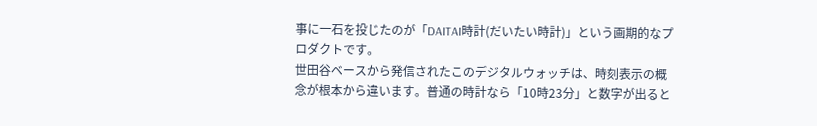事に一石を投じたのが「DAITAI時計(だいたい時計)」という画期的なプロダクトです。
世田谷ベースから発信されたこのデジタルウォッチは、時刻表示の概念が根本から違います。普通の時計なら「10時23分」と数字が出ると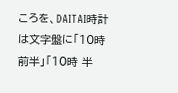ころを、DAITAI時計は文字盤に「10時 前半」「10時 半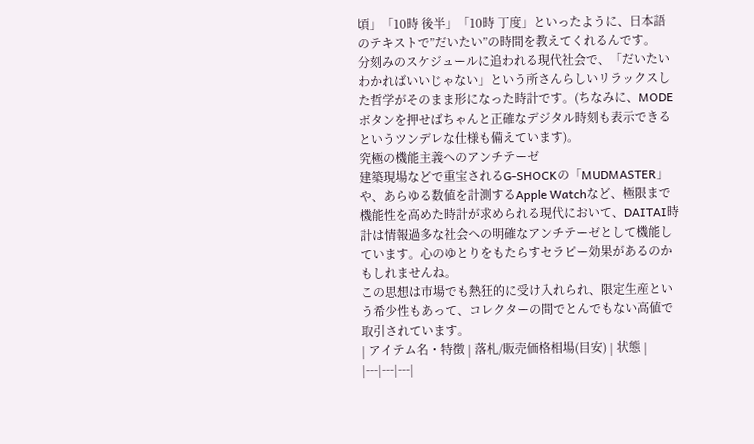頃」「10時 後半」「10時 丁度」といったように、日本語のテキストで”だいたい”の時間を教えてくれるんです。
分刻みのスケジュールに追われる現代社会で、「だいたいわかればいいじゃない」という所さんらしいリラックスした哲学がそのまま形になった時計です。(ちなみに、MODEボタンを押せばちゃんと正確なデジタル時刻も表示できるというツンデレな仕様も備えています)。
究極の機能主義へのアンチテーゼ
建築現場などで重宝されるG-SHOCKの「MUDMASTER」や、あらゆる数値を計測するApple Watchなど、極限まで機能性を高めた時計が求められる現代において、DAITAI時計は情報過多な社会への明確なアンチテーゼとして機能しています。心のゆとりをもたらすセラピー効果があるのかもしれませんね。
この思想は市場でも熱狂的に受け入れられ、限定生産という希少性もあって、コレクターの間でとんでもない高値で取引されています。
| アイテム名・特徴 | 落札/販売価格相場(目安) | 状態 |
|---|---|---|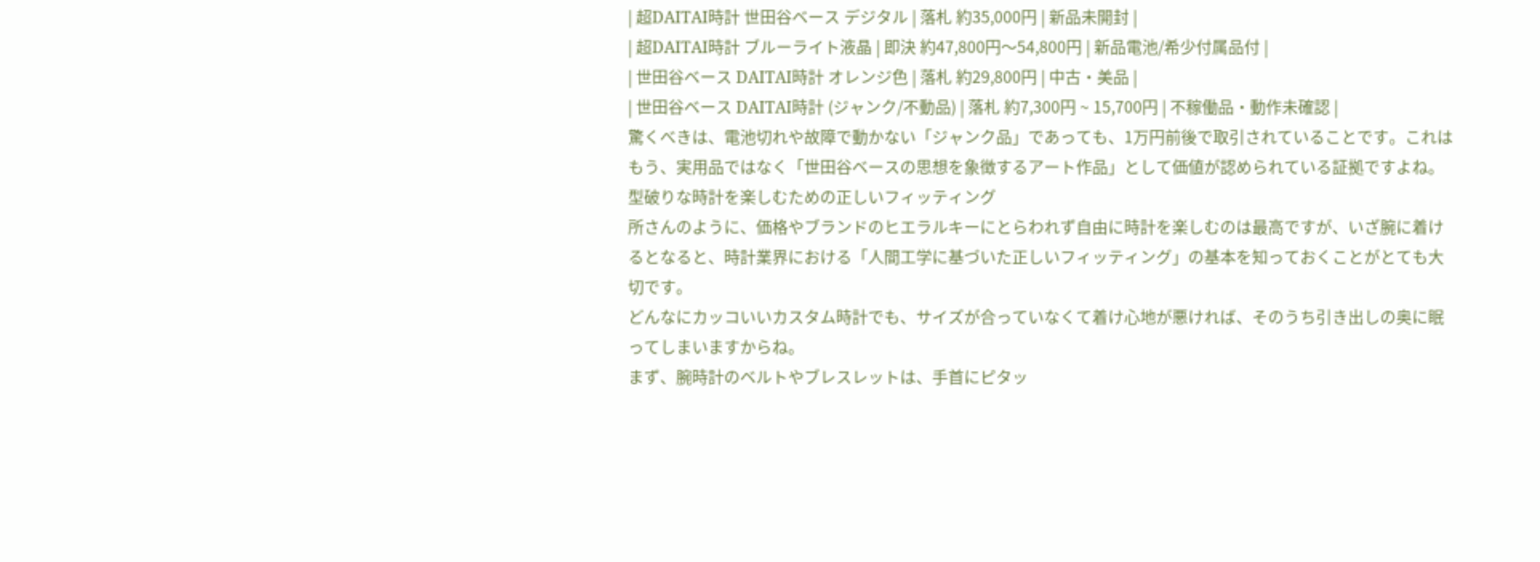| 超DAITAI時計 世田谷ベース デジタル | 落札 約35,000円 | 新品未開封 |
| 超DAITAI時計 ブルーライト液晶 | 即決 約47,800円〜54,800円 | 新品電池/希少付属品付 |
| 世田谷ベース DAITAI時計 オレンジ色 | 落札 約29,800円 | 中古・美品 |
| 世田谷ベース DAITAI時計 (ジャンク/不動品) | 落札 約7,300円 ~ 15,700円 | 不稼働品・動作未確認 |
驚くべきは、電池切れや故障で動かない「ジャンク品」であっても、1万円前後で取引されていることです。これはもう、実用品ではなく「世田谷ベースの思想を象徴するアート作品」として価値が認められている証拠ですよね。
型破りな時計を楽しむための正しいフィッティング
所さんのように、価格やブランドのヒエラルキーにとらわれず自由に時計を楽しむのは最高ですが、いざ腕に着けるとなると、時計業界における「人間工学に基づいた正しいフィッティング」の基本を知っておくことがとても大切です。
どんなにカッコいいカスタム時計でも、サイズが合っていなくて着け心地が悪ければ、そのうち引き出しの奥に眠ってしまいますからね。
まず、腕時計のベルトやブレスレットは、手首にピタッ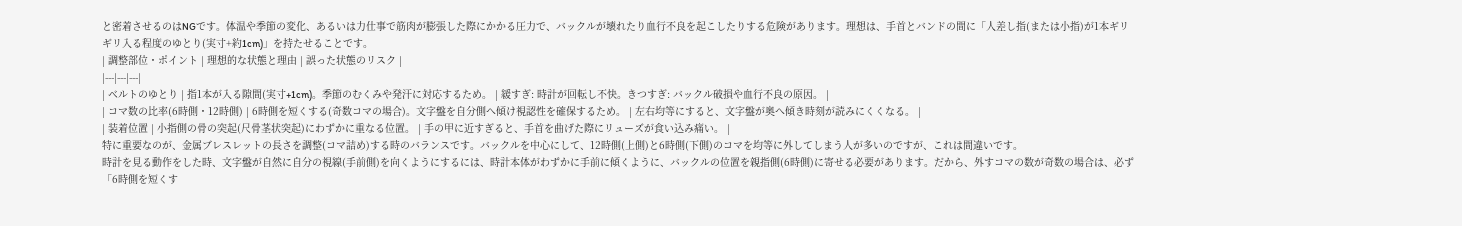と密着させるのはNGです。体温や季節の変化、あるいは力仕事で筋肉が膨張した際にかかる圧力で、バックルが壊れたり血行不良を起こしたりする危険があります。理想は、手首とバンドの間に「人差し指(または小指)が1本ギリギリ入る程度のゆとり(実寸+約1cm)」を持たせることです。
| 調整部位・ポイント | 理想的な状態と理由 | 誤った状態のリスク |
|---|---|---|
| ベルトのゆとり | 指1本が入る隙間(実寸+1cm)。季節のむくみや発汗に対応するため。 | 緩すぎ: 時計が回転し不快。きつすぎ: バックル破損や血行不良の原因。 |
| コマ数の比率(6時側・12時側) | 6時側を短くする(奇数コマの場合)。文字盤を自分側へ傾け視認性を確保するため。 | 左右均等にすると、文字盤が奥へ傾き時刻が読みにくくなる。 |
| 装着位置 | 小指側の骨の突起(尺骨茎状突起)にわずかに重なる位置。 | 手の甲に近すぎると、手首を曲げた際にリューズが食い込み痛い。 |
特に重要なのが、金属ブレスレットの長さを調整(コマ詰め)する時のバランスです。バックルを中心にして、12時側(上側)と6時側(下側)のコマを均等に外してしまう人が多いのですが、これは間違いです。
時計を見る動作をした時、文字盤が自然に自分の視線(手前側)を向くようにするには、時計本体がわずかに手前に傾くように、バックルの位置を親指側(6時側)に寄せる必要があります。だから、外すコマの数が奇数の場合は、必ず「6時側を短くす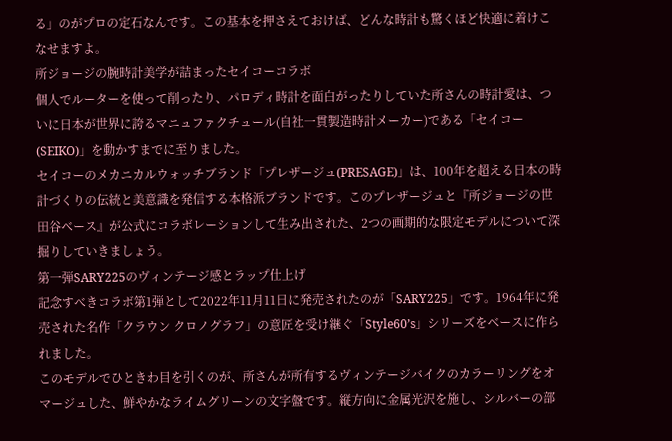る」のがプロの定石なんです。この基本を押さえておけば、どんな時計も驚くほど快適に着けこなせますよ。
所ジョージの腕時計美学が詰まったセイコーコラボ
個人でルーターを使って削ったり、パロディ時計を面白がったりしていた所さんの時計愛は、ついに日本が世界に誇るマニュファクチュール(自社一貫製造時計メーカー)である「セイコー(SEIKO)」を動かすまでに至りました。
セイコーのメカニカルウォッチブランド「プレザージュ(PRESAGE)」は、100年を超える日本の時計づくりの伝統と美意識を発信する本格派ブランドです。このプレザージュと『所ジョージの世田谷ベース』が公式にコラボレーションして生み出された、2つの画期的な限定モデルについて深掘りしていきましょう。
第一弾SARY225のヴィンテージ感とラップ仕上げ
記念すべきコラボ第1弾として2022年11月11日に発売されたのが「SARY225」です。1964年に発売された名作「クラウン クロノグラフ」の意匠を受け継ぐ「Style60’s」シリーズをベースに作られました。
このモデルでひときわ目を引くのが、所さんが所有するヴィンテージバイクのカラーリングをオマージュした、鮮やかなライムグリーンの文字盤です。縦方向に金属光沢を施し、シルバーの部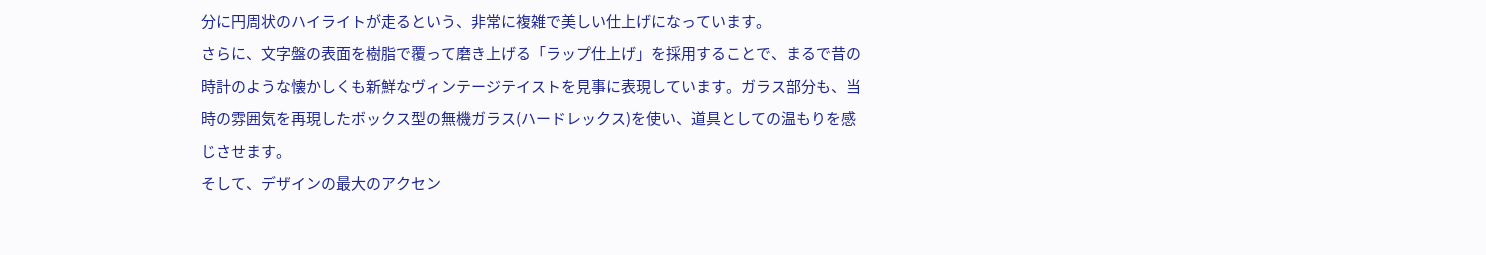分に円周状のハイライトが走るという、非常に複雑で美しい仕上げになっています。
さらに、文字盤の表面を樹脂で覆って磨き上げる「ラップ仕上げ」を採用することで、まるで昔の時計のような懐かしくも新鮮なヴィンテージテイストを見事に表現しています。ガラス部分も、当時の雰囲気を再現したボックス型の無機ガラス(ハードレックス)を使い、道具としての温もりを感じさせます。
そして、デザインの最大のアクセン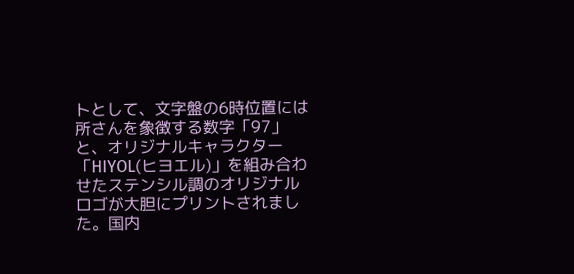トとして、文字盤の6時位置には所さんを象徴する数字「97」と、オリジナルキャラクター「HIYOL(ヒヨエル)」を組み合わせたステンシル調のオリジナルロゴが大胆にプリントされました。国内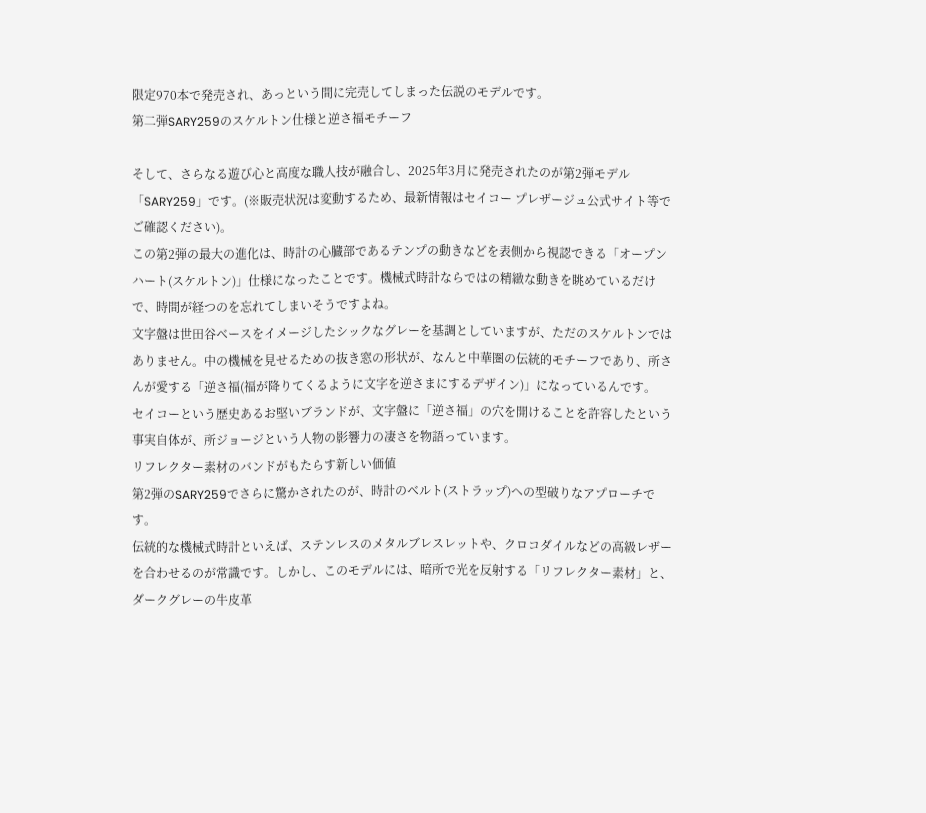限定970本で発売され、あっという間に完売してしまった伝説のモデルです。
第二弾SARY259のスケルトン仕様と逆さ福モチーフ

そして、さらなる遊び心と高度な職人技が融合し、2025年3月に発売されたのが第2弾モデル「SARY259」です。(※販売状況は変動するため、最新情報はセイコー プレザージュ公式サイト等でご確認ください)。
この第2弾の最大の進化は、時計の心臓部であるテンプの動きなどを表側から視認できる「オープンハート(スケルトン)」仕様になったことです。機械式時計ならではの精緻な動きを眺めているだけで、時間が経つのを忘れてしまいそうですよね。
文字盤は世田谷ベースをイメージしたシックなグレーを基調としていますが、ただのスケルトンではありません。中の機械を見せるための抜き窓の形状が、なんと中華圏の伝統的モチーフであり、所さんが愛する「逆さ福(福が降りてくるように文字を逆さまにするデザイン)」になっているんです。
セイコーという歴史あるお堅いブランドが、文字盤に「逆さ福」の穴を開けることを許容したという事実自体が、所ジョージという人物の影響力の凄さを物語っています。
リフレクター素材のバンドがもたらす新しい価値
第2弾のSARY259でさらに驚かされたのが、時計のベルト(ストラップ)への型破りなアプローチです。
伝統的な機械式時計といえば、ステンレスのメタルブレスレットや、クロコダイルなどの高級レザーを合わせるのが常識です。しかし、このモデルには、暗所で光を反射する「リフレクター素材」と、ダークグレーの牛皮革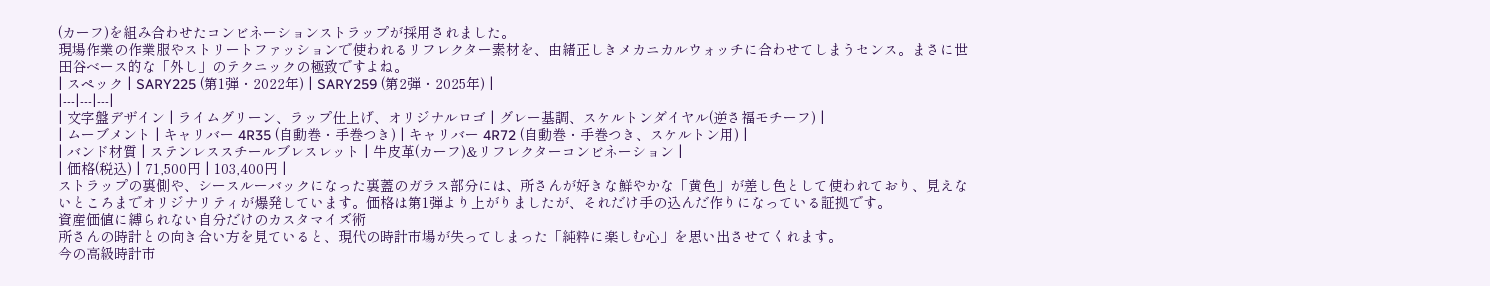(カーフ)を組み合わせたコンビネーションストラップが採用されました。
現場作業の作業服やストリートファッションで使われるリフレクター素材を、由緒正しきメカニカルウォッチに合わせてしまうセンス。まさに世田谷ベース的な「外し」のテクニックの極致ですよね。
| スペック | SARY225 (第1弾・2022年) | SARY259 (第2弾・2025年) |
|---|---|---|
| 文字盤デザイン | ライムグリーン、ラップ仕上げ、オリジナルロゴ | グレー基調、スケルトンダイヤル(逆さ福モチーフ) |
| ムーブメント | キャリバー 4R35 (自動巻・手巻つき) | キャリバー 4R72 (自動巻・手巻つき、スケルトン用) |
| バンド材質 | ステンレススチールブレスレット | 牛皮革(カーフ)&リフレクターコンビネーション |
| 価格(税込) | 71,500円 | 103,400円 |
ストラップの裏側や、シースルーバックになった裏蓋のガラス部分には、所さんが好きな鮮やかな「黄色」が差し色として使われており、見えないところまでオリジナリティが爆発しています。価格は第1弾より上がりましたが、それだけ手の込んだ作りになっている証拠です。
資産価値に縛られない自分だけのカスタマイズ術
所さんの時計との向き合い方を見ていると、現代の時計市場が失ってしまった「純粋に楽しむ心」を思い出させてくれます。
今の高級時計市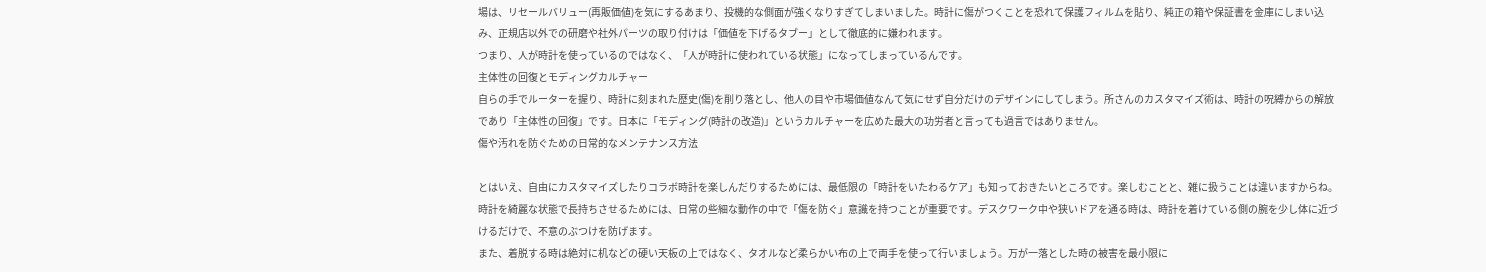場は、リセールバリュー(再販価値)を気にするあまり、投機的な側面が強くなりすぎてしまいました。時計に傷がつくことを恐れて保護フィルムを貼り、純正の箱や保証書を金庫にしまい込み、正規店以外での研磨や社外パーツの取り付けは「価値を下げるタブー」として徹底的に嫌われます。
つまり、人が時計を使っているのではなく、「人が時計に使われている状態」になってしまっているんです。
主体性の回復とモディングカルチャー
自らの手でルーターを握り、時計に刻まれた歴史(傷)を削り落とし、他人の目や市場価値なんて気にせず自分だけのデザインにしてしまう。所さんのカスタマイズ術は、時計の呪縛からの解放であり「主体性の回復」です。日本に「モディング(時計の改造)」というカルチャーを広めた最大の功労者と言っても過言ではありません。
傷や汚れを防ぐための日常的なメンテナンス方法

とはいえ、自由にカスタマイズしたりコラボ時計を楽しんだりするためには、最低限の「時計をいたわるケア」も知っておきたいところです。楽しむことと、雑に扱うことは違いますからね。
時計を綺麗な状態で長持ちさせるためには、日常の些細な動作の中で「傷を防ぐ」意識を持つことが重要です。デスクワーク中や狭いドアを通る時は、時計を着けている側の腕を少し体に近づけるだけで、不意のぶつけを防げます。
また、着脱する時は絶対に机などの硬い天板の上ではなく、タオルなど柔らかい布の上で両手を使って行いましょう。万が一落とした時の被害を最小限に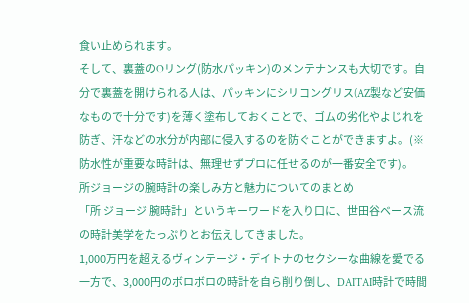食い止められます。
そして、裏蓋のOリング(防水パッキン)のメンテナンスも大切です。自分で裏蓋を開けられる人は、パッキンにシリコングリス(AZ製など安価なもので十分です)を薄く塗布しておくことで、ゴムの劣化やよじれを防ぎ、汗などの水分が内部に侵入するのを防ぐことができますよ。(※防水性が重要な時計は、無理せずプロに任せるのが一番安全です)。
所ジョージの腕時計の楽しみ方と魅力についてのまとめ
「所 ジョージ 腕時計」というキーワードを入り口に、世田谷ベース流の時計美学をたっぷりとお伝えしてきました。
1,000万円を超えるヴィンテージ・デイトナのセクシーな曲線を愛でる一方で、3,000円のボロボロの時計を自ら削り倒し、DAITAI時計で時間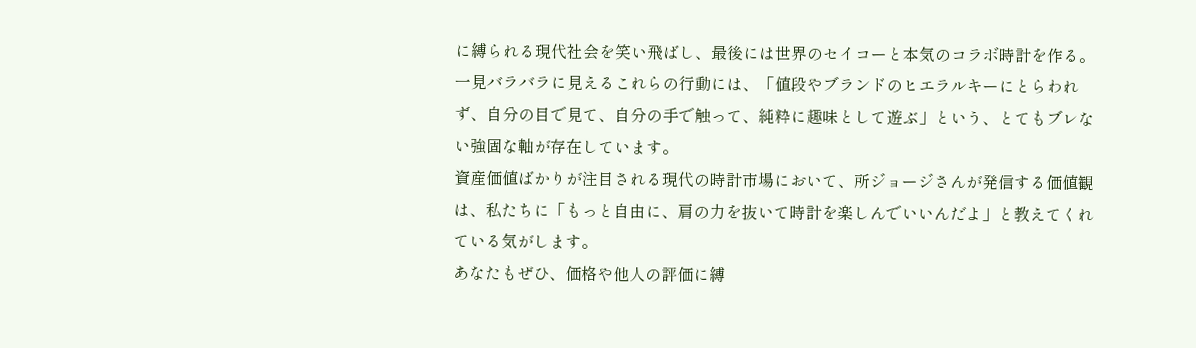に縛られる現代社会を笑い飛ばし、最後には世界のセイコーと本気のコラボ時計を作る。
一見バラバラに見えるこれらの行動には、「値段やブランドのヒエラルキーにとらわれず、自分の目で見て、自分の手で触って、純粋に趣味として遊ぶ」という、とてもブレない強固な軸が存在しています。
資産価値ばかりが注目される現代の時計市場において、所ジョージさんが発信する価値観は、私たちに「もっと自由に、肩の力を抜いて時計を楽しんでいいんだよ」と教えてくれている気がします。
あなたもぜひ、価格や他人の評価に縛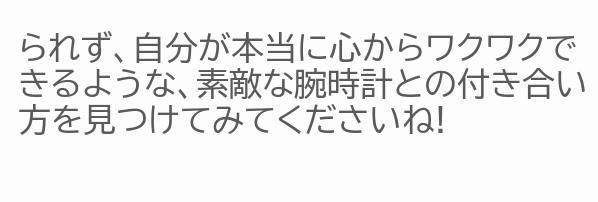られず、自分が本当に心からワクワクできるような、素敵な腕時計との付き合い方を見つけてみてくださいね!